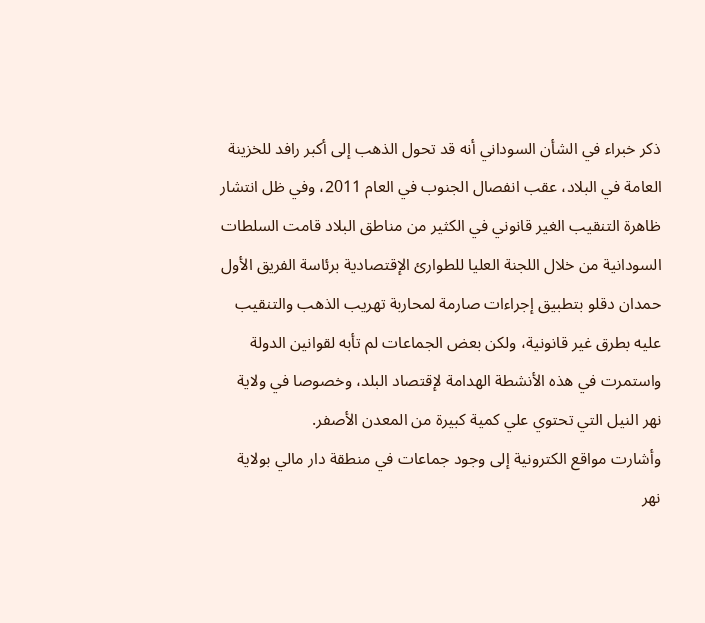ذكر خبراء في الشأن السوداني أنه قد تحول الذهب إلى أكبر رافد للخزينة العامة في البلاد، عقب انفصال الجنوب في العام 2011، وفي ظل انتشار ظاهرة التنقيب الغير قانوني في الكثير من مناطق البلاد قامت السلطات السودانية من خلال اللجنة العليا للطوارئ الإقتصادية برئاسة الفريق الأول حمدان دقلو بتطبيق إجراءات صارمة لمحاربة تهريب الذهب والتنقيب عليه بطرق غير قانونية، ولكن بعض الجماعات لم تأبه لقوانين الدولة واستمرت في هذه الأنشطة الهدامة لإقتصاد البلد، وخصوصا في ولاية نهر النيل التي تحتوي علي كمية كبيرة من المعدن الأصفر.
وأشارت مواقع الكترونية إلى وجود جماعات في منطقة دار مالي بولاية نهر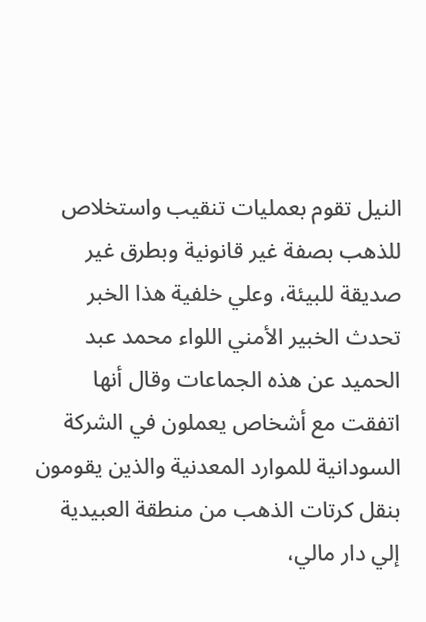النيل تقوم بعمليات تنقيب واستخلاص للذهب بصفة غير قانونية وبطرق غير صديقة للبيئة، وعلي خلفية هذا الخبر تحدث الخبير الأمني اللواء محمد عبد الحميد عن هذه الجماعات وقال أنها اتفقت مع أشخاص يعملون في الشركة السودانية للموارد المعدنية والذين يقومون بنقل كرتات الذهب من منطقة العبيدية إلي دار مالي،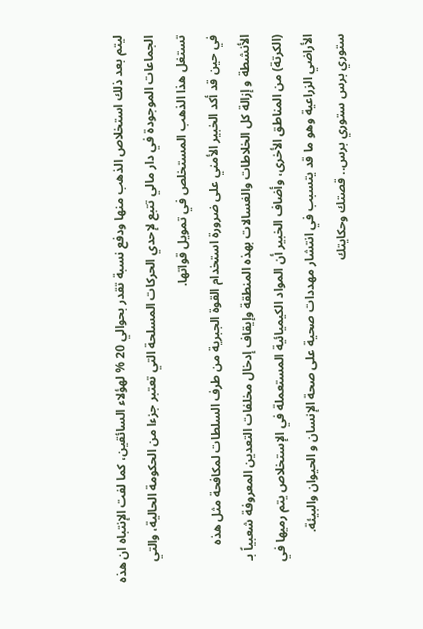ليتم بعد ذلك استخلاص الذهب منها ودفع نسبة تقدر بحوالي 20 % لهؤلاء السائقين، كما لفت الإنتباه ان هذه الجماعات الموجودة في دار مالي تتبع لإحدي الحركات المسلحة التي تعتبر جزءا من الحكومة الحالية، والتي تستغل هذا الذهب المستخلص في تمويل قواتها.
في حين قد أكد الخبير الأمني على ضرورة استخدام القوة الجبرية من طرف السلطات لمكافحة مثل هذه الأنشطة و إزالة كل الخلاطات والغسالات بهذه المنطقة وإيقاف إدخال مخلفات التعدين المعروفة شعبياً بـ (الكرتة) من المناطق الأخرى، وأضاف الخبير أن المواد الكيميائية المستعملة في الإستخلاص يتم رميها في الأراضي الزراعية وهو ما قد يتسبب في انتشار مهددات صحية على صحة الإنسان و الحيوان والبيئة.
ستوري برس ستوري برس.. قصتك وحكايتك